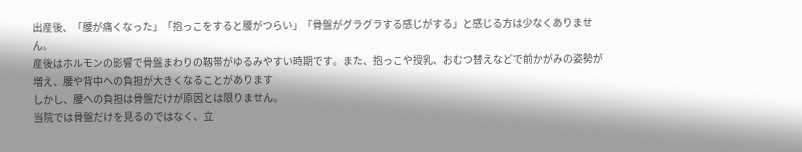出産後、「腰が痛くなった」「抱っこをすると腰がつらい」「骨盤がグラグラする感じがする」と感じる方は少なくありません。
産後はホルモンの影響で骨盤まわりの靱帯がゆるみやすい時期です。また、抱っこや授乳、おむつ替えなどで前かがみの姿勢が増え、腰や背中への負担が大きくなることがあります
しかし、腰への負担は骨盤だけが原因とは限りません。
当院では骨盤だけを見るのではなく、立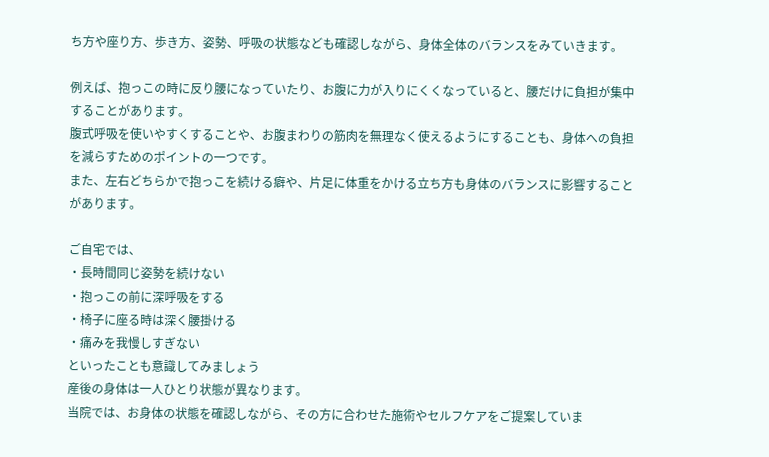ち方や座り方、歩き方、姿勢、呼吸の状態なども確認しながら、身体全体のバランスをみていきます。

例えば、抱っこの時に反り腰になっていたり、お腹に力が入りにくくなっていると、腰だけに負担が集中することがあります。
腹式呼吸を使いやすくすることや、お腹まわりの筋肉を無理なく使えるようにすることも、身体への負担を減らすためのポイントの一つです。
また、左右どちらかで抱っこを続ける癖や、片足に体重をかける立ち方も身体のバランスに影響することがあります。

ご自宅では、
・長時間同じ姿勢を続けない
・抱っこの前に深呼吸をする
・椅子に座る時は深く腰掛ける
・痛みを我慢しすぎない
といったことも意識してみましょう
産後の身体は一人ひとり状態が異なります。
当院では、お身体の状態を確認しながら、その方に合わせた施術やセルフケアをご提案していま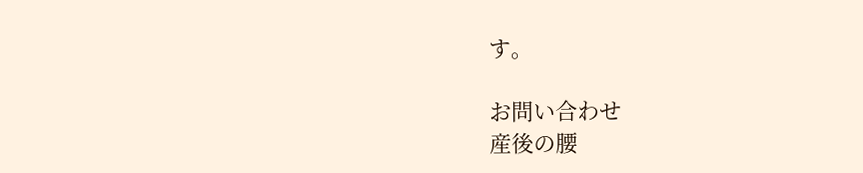す。

お問い合わせ
産後の腰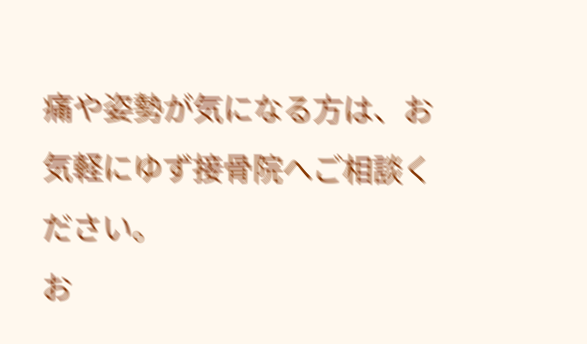痛や姿勢が気になる方は、お気軽にゆず接骨院へご相談ください。
お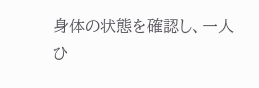身体の状態を確認し、一人ひ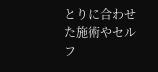とりに合わせた施術やセルフ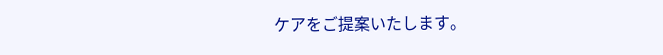ケアをご提案いたします。